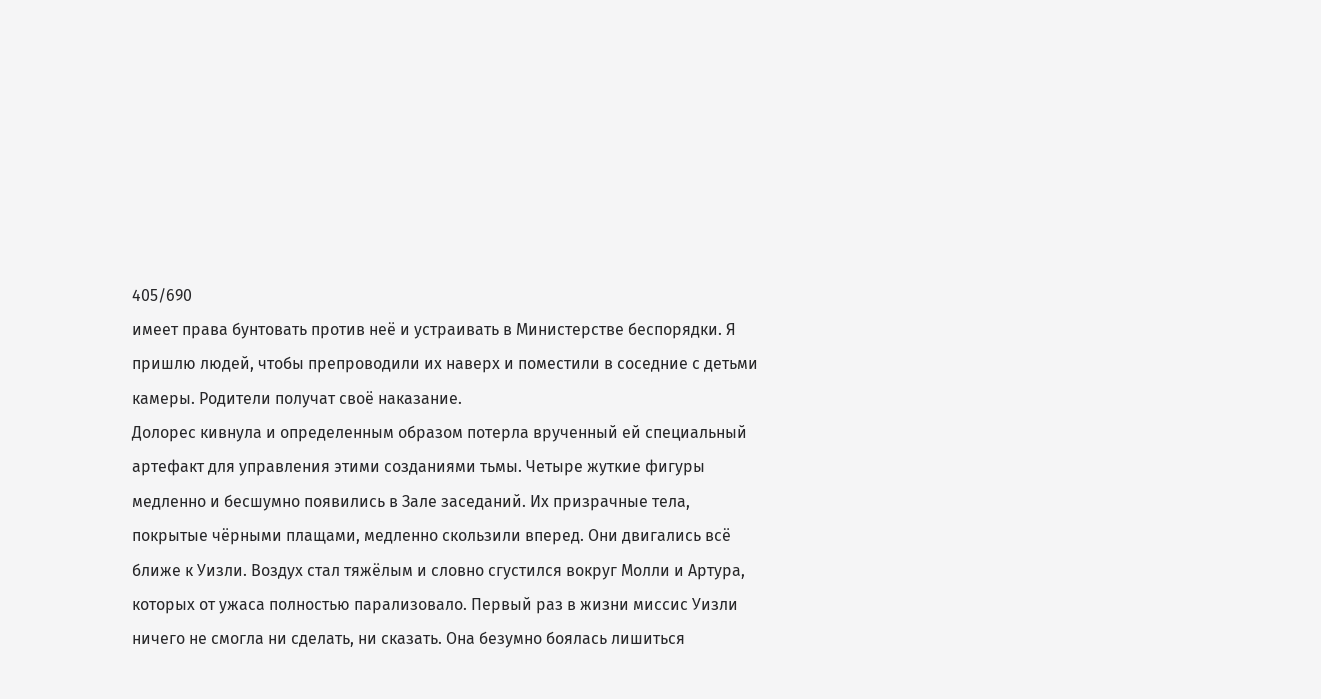405/690
имеет права бунтовать против неё и устраивать в Министерстве беспорядки. Я пришлю людей, чтобы препроводили их наверх и поместили в соседние с детьми камеры. Родители получат своё наказание.
Долорес кивнула и определенным образом потерла врученный ей специальный артефакт для управления этими созданиями тьмы. Четыре жуткие фигуры медленно и бесшумно появились в Зале заседаний. Их призрачные тела, покрытые чёрными плащами, медленно скользили вперед. Они двигались всё ближе к Уизли. Воздух стал тяжёлым и словно сгустился вокруг Молли и Артура, которых от ужаса полностью парализовало. Первый раз в жизни миссис Уизли ничего не смогла ни сделать, ни сказать. Она безумно боялась лишиться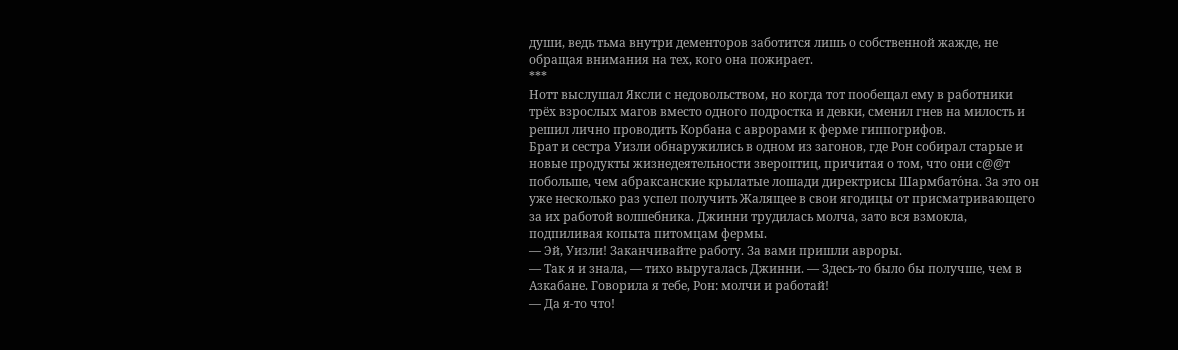души, ведь тьма внутри дементоров заботится лишь о собственной жажде, не обращая внимания на тех, кого она пожирает.
***
Нотт выслушал Яксли с недовольством, но когда тот пообещал ему в работники трёх взрослых магов вместо одного подростка и девки, сменил гнев на милость и решил лично проводить Корбана с аврорами к ферме гиппогрифов.
Брат и сестра Уизли обнаружились в одном из загонов, где Рон собирал старые и новые продукты жизнедеятельности звероптиц, причитая о том, что они с@@т побольше, чем абраксанские крылатые лошади директрисы Шармбато́на. За это он уже несколько раз успел получить Жалящее в свои ягодицы от присматривающего за их работой волшебника. Джинни трудилась молча, зато вся взмокла, подпиливая копыта питомцам фермы.
— Эй, Уизли! Заканчивайте работу. За вами пришли авроры.
— Так я и знала, — тихо выругалась Джинни. — Здесь-то было бы получше, чем в Азкабане. Говорила я тебе, Рон: молчи и работай!
— Да я-то что!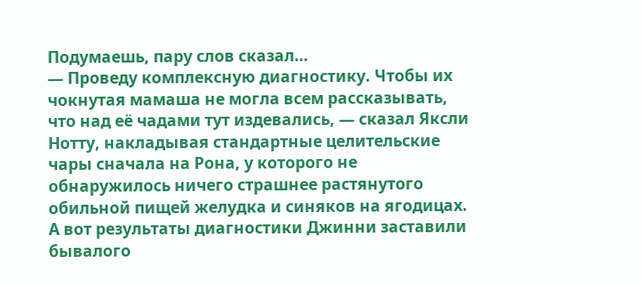Подумаешь, пару слов сказал…
— Проведу комплексную диагностику. Чтобы их чокнутая мамаша не могла всем рассказывать, что над её чадами тут издевались, — сказал Яксли Нотту, накладывая стандартные целительские чары сначала на Рона, у которого не обнаружилось ничего страшнее растянутого обильной пищей желудка и синяков на ягодицах.
А вот результаты диагностики Джинни заставили бывалого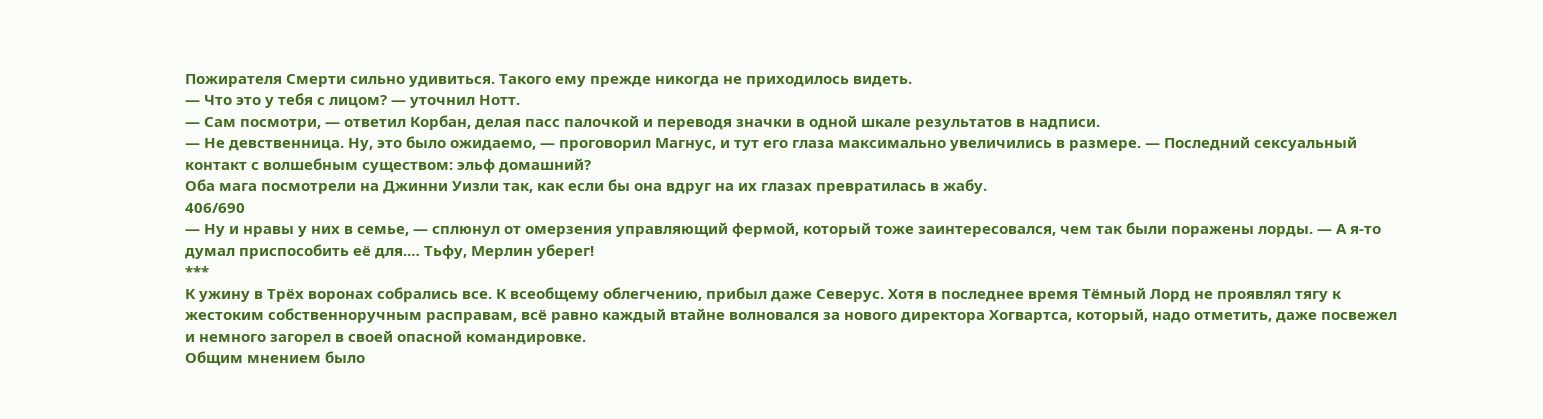Пожирателя Смерти сильно удивиться. Такого ему прежде никогда не приходилось видеть.
— Что это у тебя с лицом? — уточнил Нотт.
— Сам посмотри, — ответил Корбан, делая пасс палочкой и переводя значки в одной шкале результатов в надписи.
— Не девственница. Ну, это было ожидаемо, — проговорил Магнус, и тут его глаза максимально увеличились в размере. — Последний сексуальный контакт с волшебным существом: эльф домашний?
Оба мага посмотрели на Джинни Уизли так, как если бы она вдруг на их глазах превратилась в жабу.
406/690
— Ну и нравы у них в семье, — сплюнул от омерзения управляющий фермой, который тоже заинтересовался, чем так были поражены лорды. — А я-то думал приспособить её для.… Тьфу, Мерлин уберег!
***
К ужину в Трёх воронах собрались все. К всеобщему облегчению, прибыл даже Северус. Хотя в последнее время Тёмный Лорд не проявлял тягу к жестоким собственноручным расправам, всё равно каждый втайне волновался за нового директора Хогвартса, который, надо отметить, даже посвежел и немного загорел в своей опасной командировке.
Общим мнением было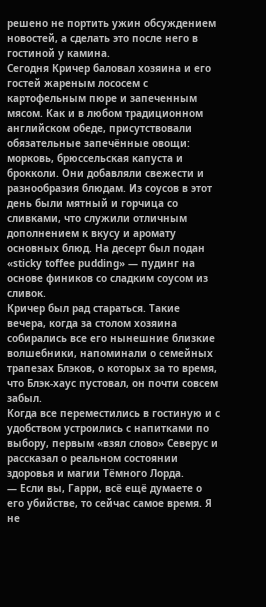решено не портить ужин обсуждением новостей, а сделать это после него в гостиной у камина.
Сегодня Кричер баловал хозяина и его гостей жареным лососем с картофельным пюре и запеченным мясом. Как и в любом традиционном английском обеде, присутствовали обязательные запечённые овощи: морковь, брюссельская капуста и брокколи. Они добавляли свежести и разнообразия блюдам. Из соусов в этот день были мятный и горчица со сливками, что служили отличным дополнением к вкусу и аромату основных блюд. На десерт был подан «sticky toffee pudding» — пудинг на основе фиников со сладким соусом из сливок.
Кричер был рад стараться. Такие вечера, когда за столом хозяина собирались все его нынешние близкие волшебники, напоминали о семейных трапезах Блэков, о которых за то время, что Блэк-хаус пустовал, он почти совсем забыл.
Когда все переместились в гостиную и с удобством устроились с напитками по выбору, первым «взял слово» Северус и рассказал о реальном состоянии здоровья и магии Тёмного Лорда.
— Если вы, Гарри, всё ещё думаете о его убийстве, то сейчас самое время. Я не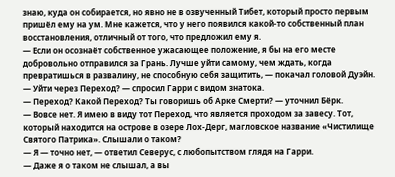знаю, куда он собирается, но явно не в озвученный Тибет, который просто первым пришёл ему на ум. Мне кажется, что у него появился какой-то собственный план восстановления, отличный от того, что предложил ему я.
— Если он осознаёт собственное ужасающее положение, я бы на его месте добровольно отправился за Грань. Лучше уйти самому, чем ждать, когда превратишься в развалину, не способную себя защитить, — покачал головой Дуэйн.
— Уйти через Переход? — спросил Гарри с видом знатока.
— Переход? Какой Переход? Ты говоришь об Арке Смерти? — уточнил Бёрк.
— Вовсе нет. Я имею в виду тот Переход, что является проходом за завесу. Тот, который находится на острове в озере Лох-Дерг, магловское название «Чистилище Святого Патрика». Слышали о таком?
— Я — точно нет, — ответил Северус, с любопытством глядя на Гарри.
— Даже я о таком не слышал, а вы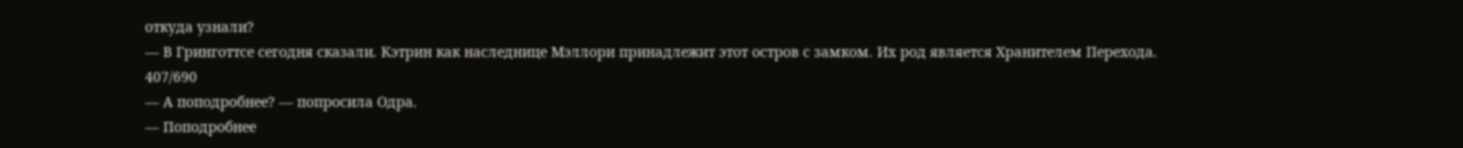откуда узнали?
— В Гринготтсе сегодня сказали. Кэтрин как наследнице Мэллори принадлежит этот остров с замком. Их род является Хранителем Перехода.
407/690
— А поподробнее? — попросила Одра.
— Поподробнее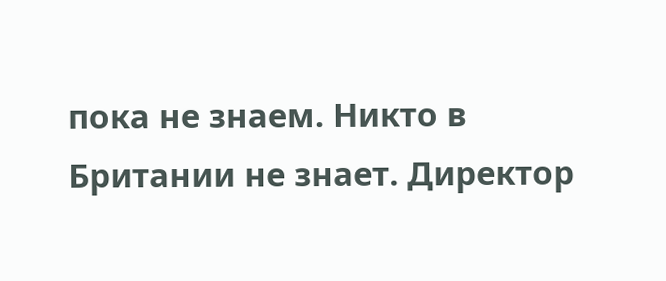пока не знаем. Никто в Британии не знает. Директор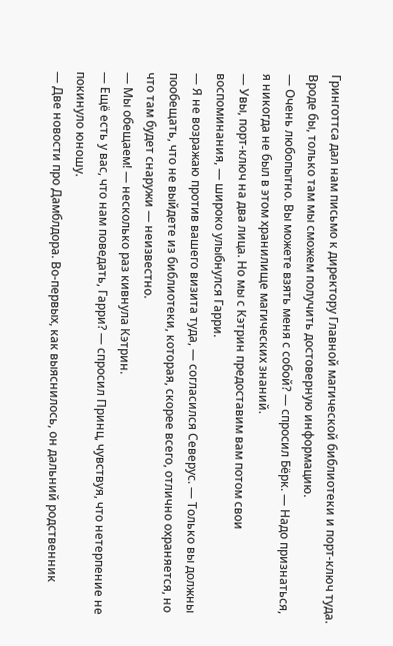Гринготтса дал нам письмо к директору Главной магической библиотеки и порт-ключ туда. Вроде бы, только там мы сможем получить достоверную информацию.
— Очень любопытно. Вы можете взять меня с собой? — спросил Бёрк. — Надо признаться, я никогда не был в этом хранилище магических знаний.
— Увы, порт-ключ на два лица. Но мы с Кэтрин предоставим вам потом свои воспоминания, — широко улыбнулся Гарри.
— Я не возражаю против вашего визита туда, — согласился Северус. — Только вы должны пообещать, что не выйдете из библиотеки, которая, скорее всего, отлично охраняется, но что там будет снаружи — неизвестно.
— Мы обещаем! — несколько раз кивнула Кэтрин.
— Ещё есть у вас, что нам поведать, Гарри? — спросил Принц, чувствуя, что нетерпение не покинуло юношу.
— Две новости про Дамблдора. Во-первых, как выяснилось, он дальний родственник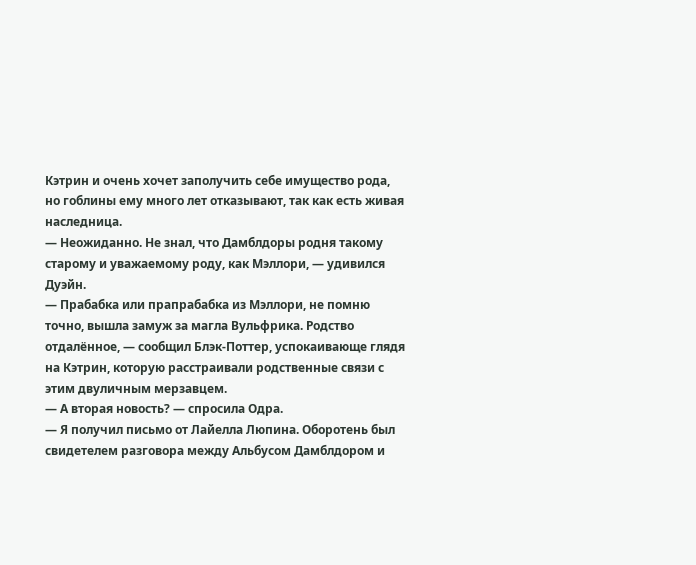Кэтрин и очень хочет заполучить себе имущество рода, но гоблины ему много лет отказывают, так как есть живая наследница.
— Неожиданно. Не знал, что Дамблдоры родня такому старому и уважаемому роду, как Мэллори, — удивился Дуэйн.
— Прабабка или прапрабабка из Мэллори, не помню точно, вышла замуж за магла Вульфрика. Родство отдалённое, — сообщил Блэк-Поттер, успокаивающе глядя на Кэтрин, которую расстраивали родственные связи с этим двуличным мерзавцем.
— А вторая новость? — спросила Одра.
— Я получил письмо от Лайелла Люпина. Оборотень был свидетелем разговора между Альбусом Дамблдором и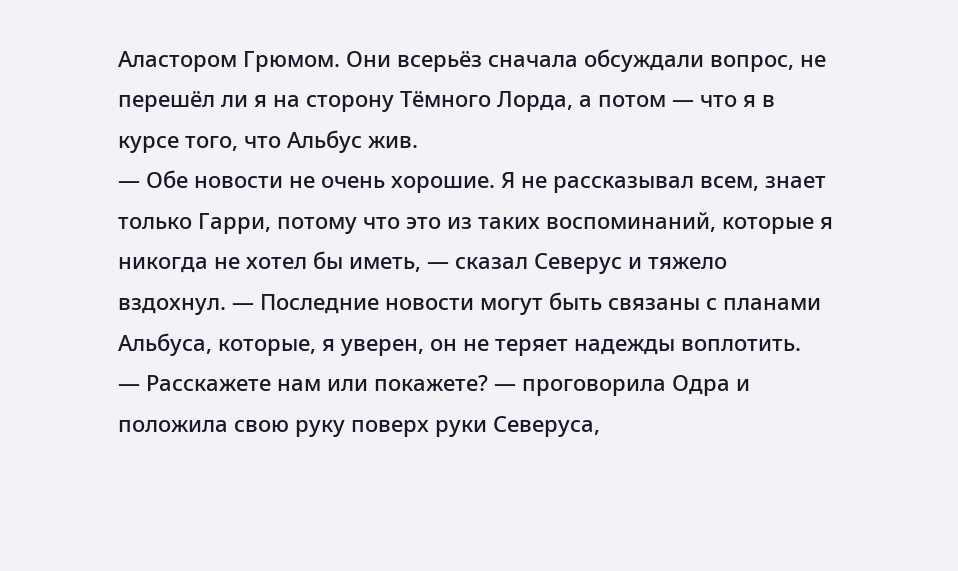Аластором Грюмом. Они всерьёз сначала обсуждали вопрос, не перешёл ли я на сторону Тёмного Лорда, а потом — что я в курсе того, что Альбус жив.
— Обе новости не очень хорошие. Я не рассказывал всем, знает только Гарри, потому что это из таких воспоминаний, которые я никогда не хотел бы иметь, — сказал Северус и тяжело вздохнул. — Последние новости могут быть связаны с планами Альбуса, которые, я уверен, он не теряет надежды воплотить.
— Расскажете нам или покажете? — проговорила Одра и положила свою руку поверх руки Северуса,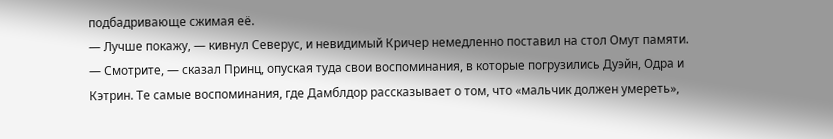подбадривающе сжимая её.
— Лучше покажу, — кивнул Северус, и невидимый Кричер немедленно поставил на стол Омут памяти.
— Смотрите, — сказал Принц, опуская туда свои воспоминания, в которые погрузились Дуэйн, Одра и Кэтрин. Те самые воспоминания, где Дамблдор рассказывает о том, что «мальчик должен умереть»,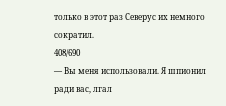только в этот раз Северус их немного сократил.
408/690
— Вы меня использовали. Я шпионил ради вас, лгал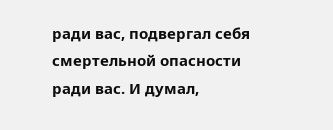ради вас, подвергал себя смертельной опасности ради вас. И думал,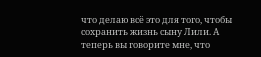что делаю всё это для того, чтобы сохранить жизнь сыну Лили. А теперь вы говорите мне, что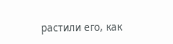растили его, как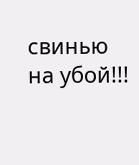свинью на убой!!!